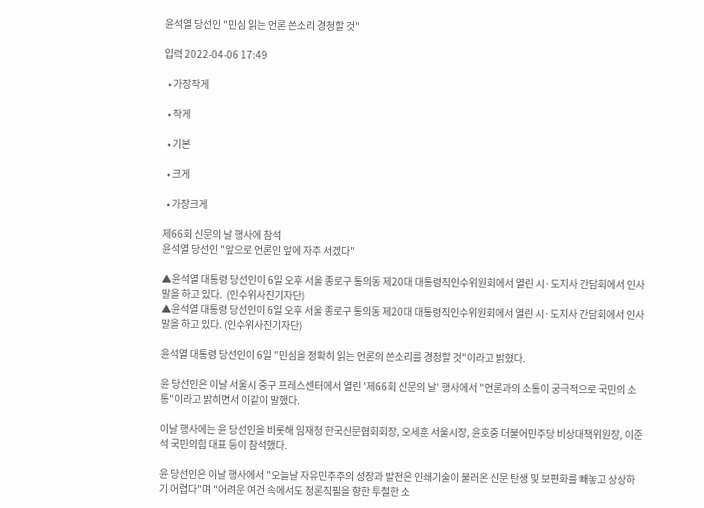윤석열 당선인 "민심 읽는 언론 쓴소리 경청할 것"

입력 2022-04-06 17:49

  • 가장작게

  • 작게

  • 기본

  • 크게

  • 가장크게

제66회 신문의 날 행사에 참석
윤석열 당선인 "앞으로 언론인 앞에 자주 서겠다"

▲윤석열 대통령 당선인이 6일 오후 서울 종로구 통의동 제20대 대통령직인수위원회에서 열린 시·도지사 간담회에서 인사말을 하고 있다.  (인수위사진기자단)
▲윤석열 대통령 당선인이 6일 오후 서울 종로구 통의동 제20대 대통령직인수위원회에서 열린 시·도지사 간담회에서 인사말을 하고 있다. (인수위사진기자단)

윤석열 대통령 당선인이 6일 "민심을 정확히 읽는 언론의 쓴소리를 경청할 것"이라고 밝혔다.

윤 당선인은 이날 서울시 중구 프레스센터에서 열린 '제66회 신문의 날' 행사에서 "언론과의 소통이 궁극적으로 국민의 소통"이라고 밝히면서 이같이 말했다.

이날 행사에는 윤 당선인을 비롯해 임재청 한국신문협회회장, 오세훈 서울시장, 윤호중 더불어민주당 비상대책위원장, 이준석 국민의힘 대표 등이 참석했다.

윤 당선인은 이날 행사에서 "오늘날 자유민주주의 성장과 발전은 인쇄기술이 불러온 신문 탄생 및 보편화를 빼놓고 상상하기 어렵다"며 "어려운 여건 속에서도 정론직필을 향한 투철한 소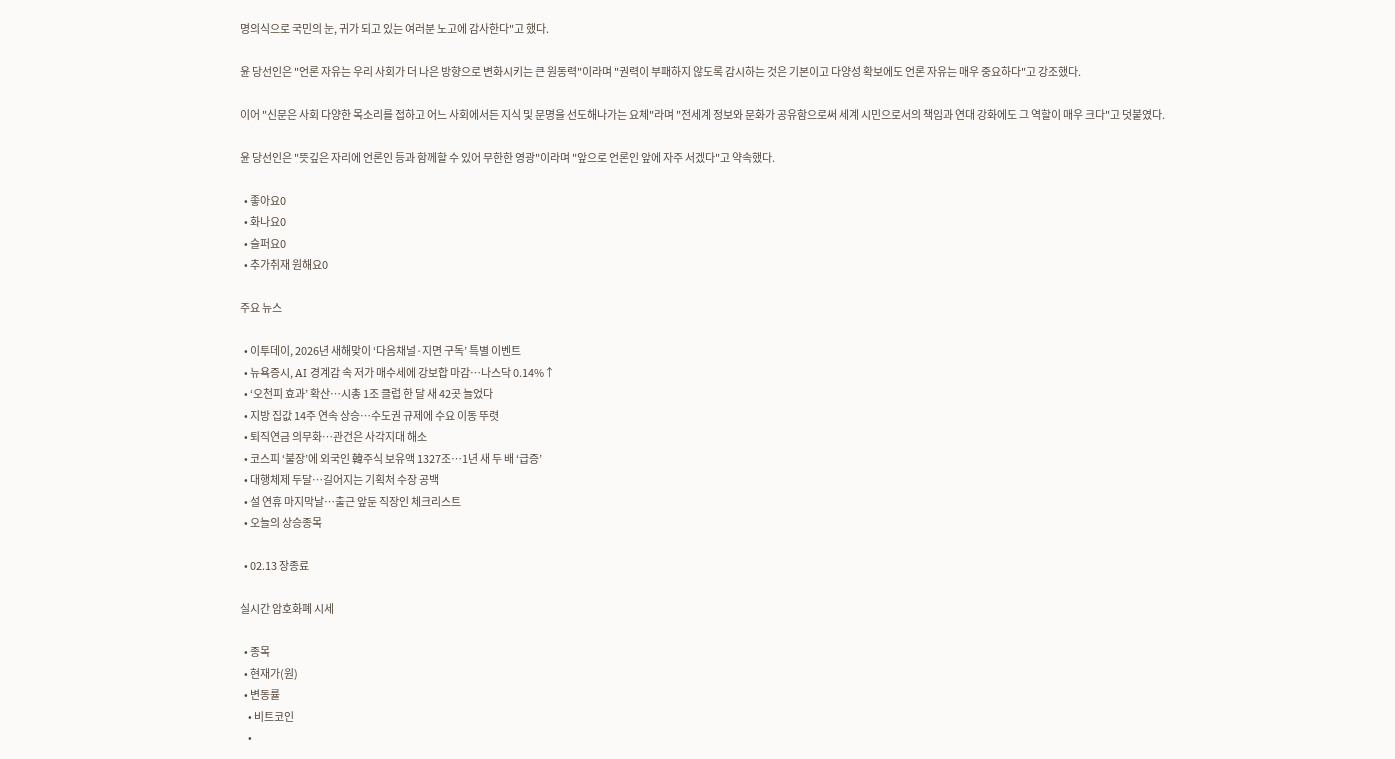명의식으로 국민의 눈, 귀가 되고 있는 여러분 노고에 감사한다"고 했다.

윤 당선인은 "언론 자유는 우리 사회가 더 나은 방향으로 변화시키는 큰 원동력"이라며 "권력이 부패하지 않도록 감시하는 것은 기본이고 다양성 확보에도 언론 자유는 매우 중요하다"고 강조했다.

이어 "신문은 사회 다양한 목소리를 접하고 어느 사회에서든 지식 및 문명을 선도해나가는 요체"라며 "전세계 정보와 문화가 공유함으로써 세계 시민으로서의 책임과 연대 강화에도 그 역할이 매우 크다"고 덧붙였다.

윤 당선인은 "뜻깊은 자리에 언론인 등과 함께할 수 있어 무한한 영광"이라며 "앞으로 언론인 앞에 자주 서겠다"고 약속했다.

  • 좋아요0
  • 화나요0
  • 슬퍼요0
  • 추가취재 원해요0

주요 뉴스

  • 이투데이, 2026년 새해맞이 ‘다음채널·지면 구독’ 특별 이벤트
  • 뉴욕증시, AI 경계감 속 저가 매수세에 강보합 마감…나스닥 0.14%↑
  • ‘오천피 효과’ 확산…시총 1조 클럽 한 달 새 42곳 늘었다
  • 지방 집값 14주 연속 상승⋯수도권 규제에 수요 이동 뚜렷
  • 퇴직연금 의무화⋯관건은 사각지대 해소
  • 코스피 ‘불장’에 외국인 韓주식 보유액 1327조…1년 새 두 배 ‘급증’
  • 대행체제 두달…길어지는 기획처 수장 공백
  • 설 연휴 마지막날…출근 앞둔 직장인 체크리스트
  • 오늘의 상승종목

  • 02.13 장종료

실시간 암호화폐 시세

  • 종목
  • 현재가(원)
  • 변동률
    • 비트코인
    •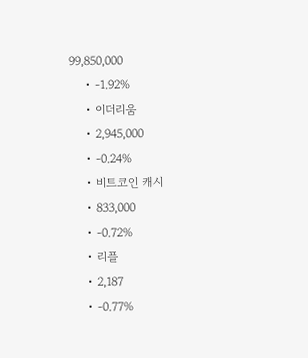99,850,000
    • -1.92%
    • 이더리움
    • 2,945,000
    • -0.24%
    • 비트코인 캐시
    • 833,000
    • -0.72%
    • 리플
    • 2,187
    • -0.77%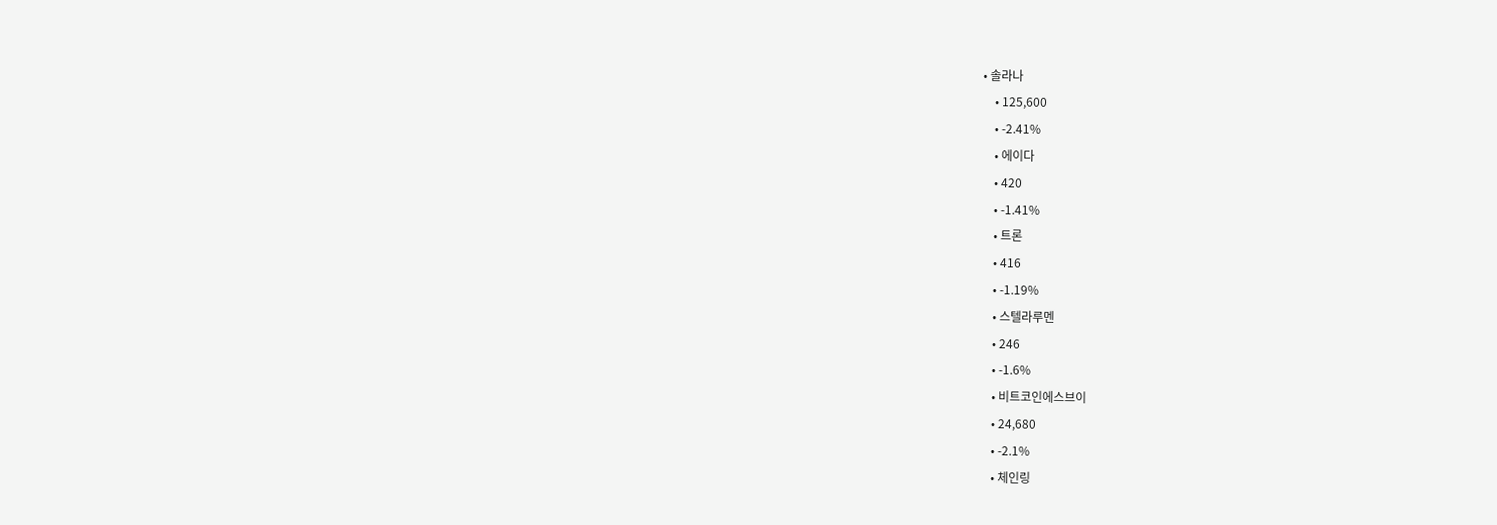• 솔라나
    • 125,600
    • -2.41%
    • 에이다
    • 420
    • -1.41%
    • 트론
    • 416
    • -1.19%
    • 스텔라루멘
    • 246
    • -1.6%
    • 비트코인에스브이
    • 24,680
    • -2.1%
    • 체인링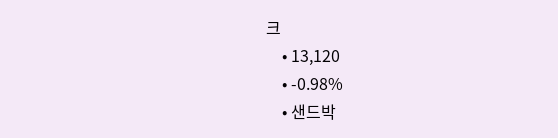크
    • 13,120
    • -0.98%
    • 샌드박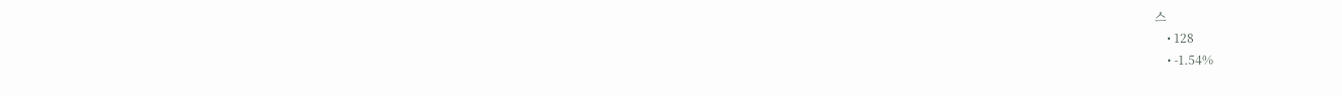스
    • 128
    • -1.54%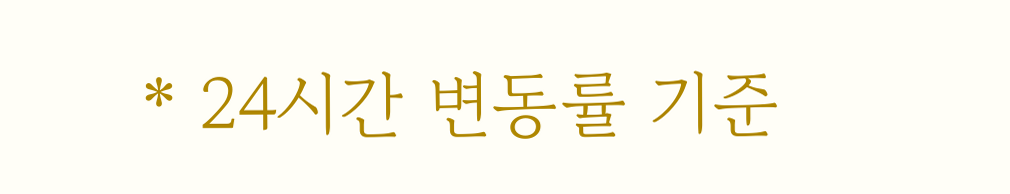* 24시간 변동률 기준